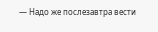— Надо же послезавтра вести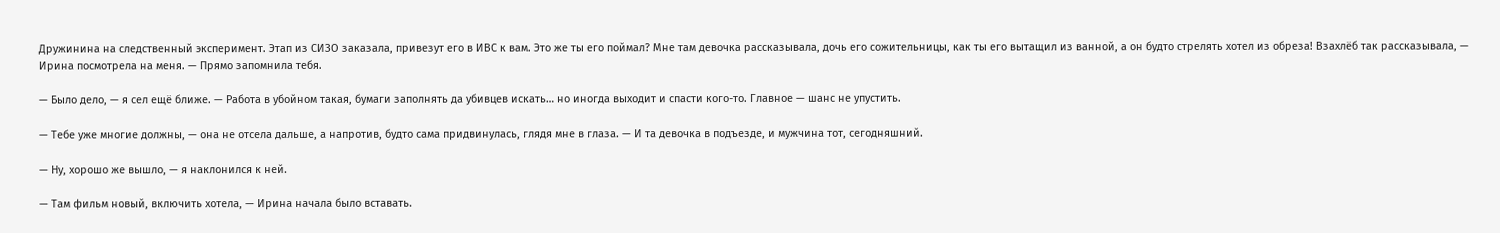Дружинина на следственный эксперимент. Этап из СИЗО заказала, привезут его в ИВС к вам. Это же ты его поймал? Мне там девочка рассказывала, дочь его сожительницы, как ты его вытащил из ванной, а он будто стрелять хотел из обреза! Взахлёб так рассказывала, — Ирина посмотрела на меня. — Прямо запомнила тебя.

— Было дело, — я сел ещё ближе. — Работа в убойном такая, бумаги заполнять да убивцев искать… но иногда выходит и спасти кого-то. Главное — шанс не упустить.

— Тебе уже многие должны, — она не отсела дальше, а напротив, будто сама придвинулась, глядя мне в глаза. — И та девочка в подъезде, и мужчина тот, сегодняшний.

— Ну, хорошо же вышло, — я наклонился к ней.

— Там фильм новый, включить хотела, — Ирина начала было вставать.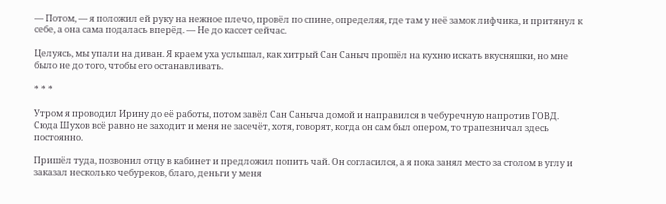— Потом, — я положил ей руку на нежное плечо, провёл по спине, определяя, где там у неё замок лифчика, и притянул к себе, а она сама подалась вперёд. — Не до кассет сейчас.

Целуясь, мы упали на диван. Я краем уха услышал, как хитрый Сан Саныч прошёл на кухню искать вкусняшки, но мне было не до того, чтобы его останавливать.

* * *

Утром я проводил Ирину до её работы, потом завёл Сан Саныча домой и направился в чебуречную напротив ГОВД. Сюда Шухов всё равно не заходит и меня не засечёт, хотя, говорят, когда он сам был опером, то трапезничал здесь постоянно.

Пришёл туда, позвонил отцу в кабинет и предложил попить чай. Он согласился, а я пока занял место за столом в углу и заказал несколько чебуреков, благо, деньги у меня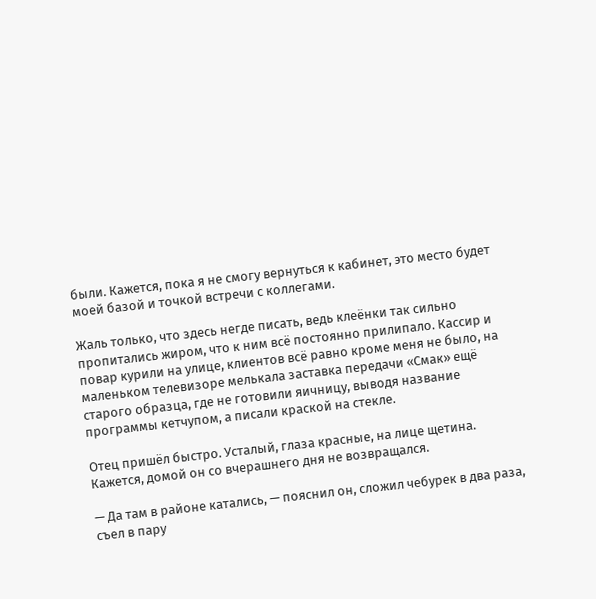были. Кажется, пока я не смогу вернуться к кабинет, это место будет моей базой и точкой встречи с коллегами.

Жаль только, что здесь негде писать, ведь клеёнки так сильно пропитались жиром, что к ним всё постоянно прилипало. Кассир и повар курили на улице, клиентов всё равно кроме меня не было, на маленьком телевизоре мелькала заставка передачи «Смак» ещё старого образца, где не готовили яичницу, выводя название программы кетчупом, а писали краской на стекле.

Отец пришёл быстро. Усталый, глаза красные, на лице щетина. Кажется, домой он со вчерашнего дня не возвращался.

— Да там в районе катались, — пояснил он, сложил чебурек в два раза, съел в пару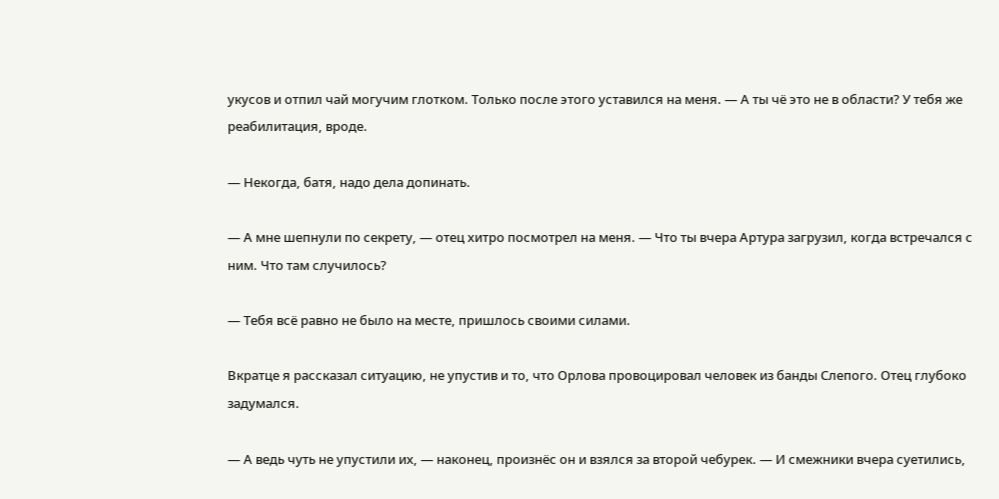укусов и отпил чай могучим глотком. Только после этого уставился на меня. — А ты чё это не в области? У тебя же реабилитация, вроде.

— Некогда, батя, надо дела допинать.

— А мне шепнули по секрету, — отец хитро посмотрел на меня. — Что ты вчера Артура загрузил, когда встречался с ним. Что там случилось?

— Тебя всё равно не было на месте, пришлось своими силами.

Вкратце я рассказал ситуацию, не упустив и то, что Орлова провоцировал человек из банды Слепого. Отец глубоко задумался.

— А ведь чуть не упустили их, — наконец, произнёс он и взялся за второй чебурек. — И смежники вчера суетились,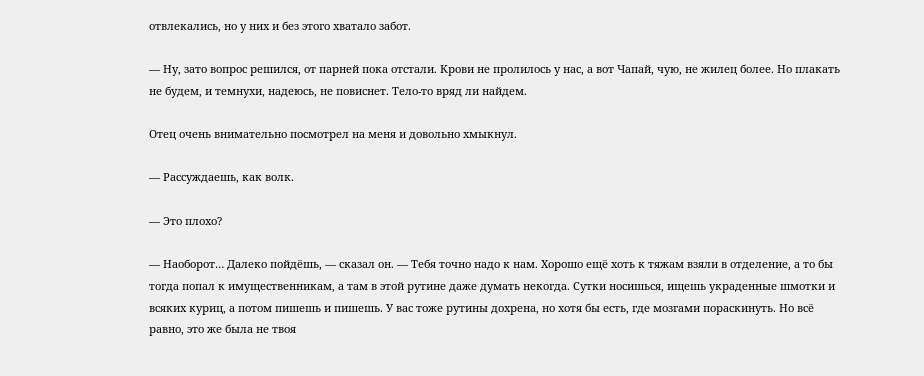отвлекались, но у них и без этого хватало забот.

— Ну, зато вопрос решился, от парней пока отстали. Крови не пролилось у нас, а вот Чапай, чую, не жилец более. Но плакать не будем, и темнухи, надеюсь, не повиснет. Тело-то вряд ли найдем.

Отец очень внимательно посмотрел на меня и довольно хмыкнул.

— Рассуждаешь, как волк.

— Это плохо?

— Наоборот… Далеко пойдёшь, — сказал он. — Тебя точно надо к нам. Хорошо ещё хоть к тяжам взяли в отделение, а то бы тогда попал к имущественникам, а там в этой рутине даже думать некогда. Сутки носишься, ищешь украденные шмотки и всяких куриц, а потом пишешь и пишешь. У вас тоже рутины дохрена, но хотя бы есть, где мозгами пораскинуть. Но всё равно, это же была не твоя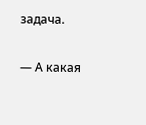задача.

— А какая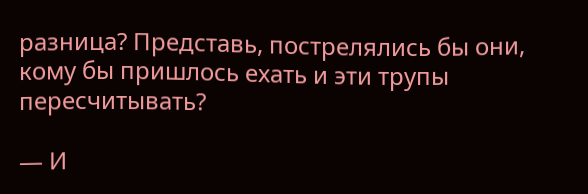разница? Представь, пострелялись бы они, кому бы пришлось ехать и эти трупы пересчитывать?

— И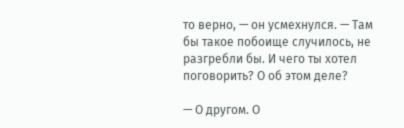то верно, — он усмехнулся. — Там бы такое побоище случилось, не разгребли бы. И чего ты хотел поговорить? О об этом деле?

— О другом. О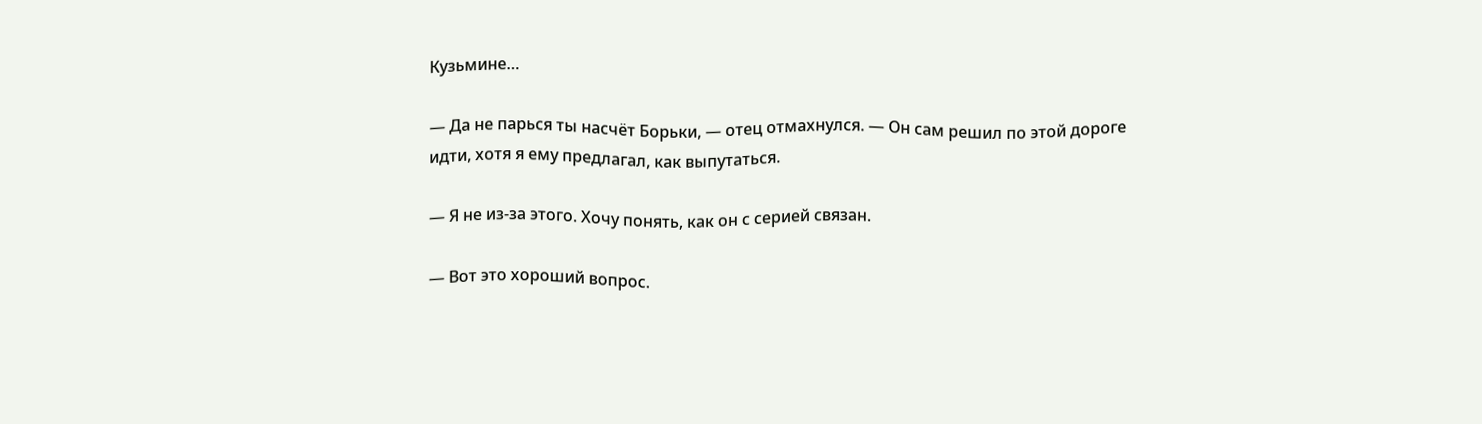Кузьмине…

— Да не парься ты насчёт Борьки, — отец отмахнулся. — Он сам решил по этой дороге идти, хотя я ему предлагал, как выпутаться.

— Я не из-за этого. Хочу понять, как он с серией связан.

— Вот это хороший вопрос.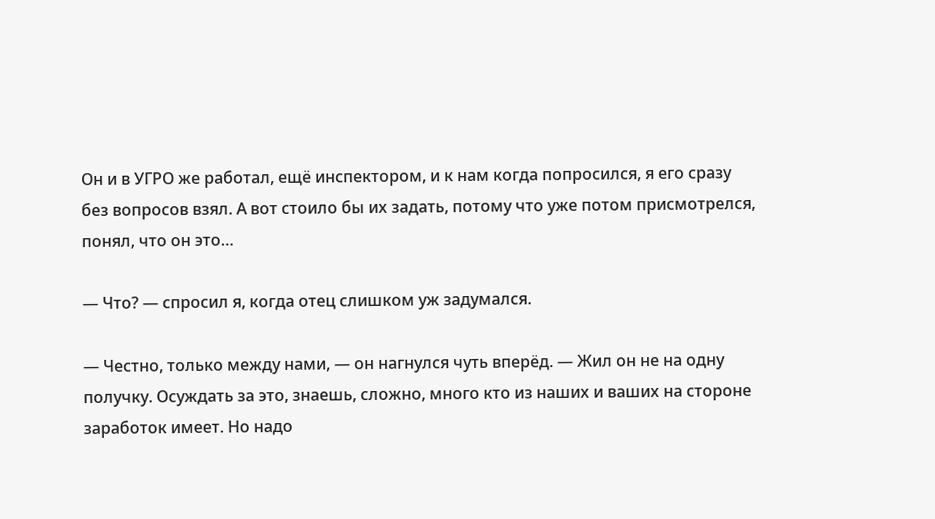Он и в УГРО же работал, ещё инспектором, и к нам когда попросился, я его сразу без вопросов взял. А вот стоило бы их задать, потому что уже потом присмотрелся, понял, что он это…

— Что? — спросил я, когда отец слишком уж задумался.

— Честно, только между нами, — он нагнулся чуть вперёд. — Жил он не на одну получку. Осуждать за это, знаешь, сложно, много кто из наших и ваших на стороне заработок имеет. Но надо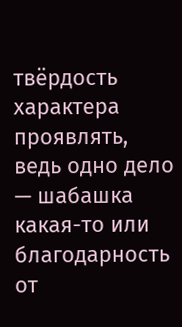твёрдость характера проявлять, ведь одно дело — шабашка какая-то или благодарность от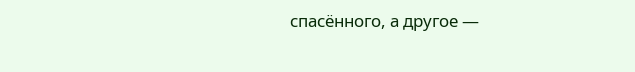спасённого, а другое —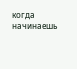когда начинаешь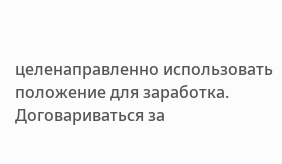целенаправленно использовать положение для заработка. Договариваться за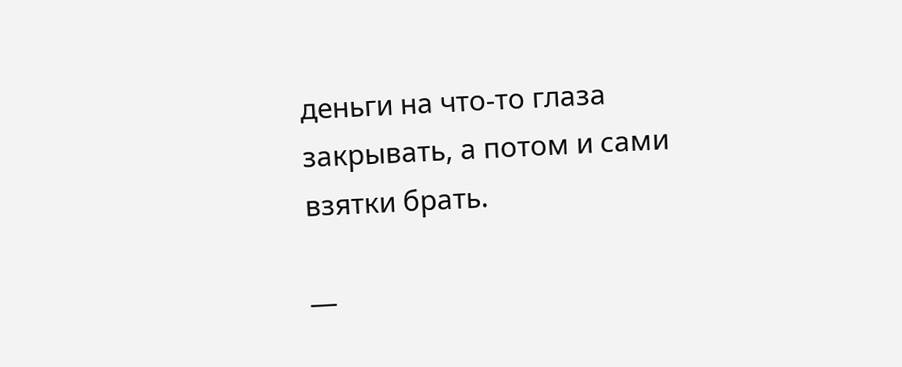деньги на что-то глаза закрывать, а потом и сами взятки брать.

—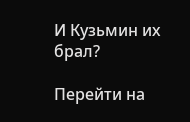И Кузьмин их брал?

Перейти на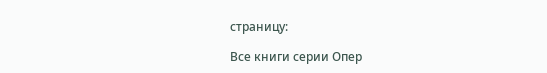страницу:

Все книги серии Опер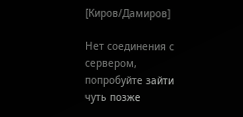[Киров/Дамиров]

Нет соединения с сервером, попробуйте зайти чуть позже